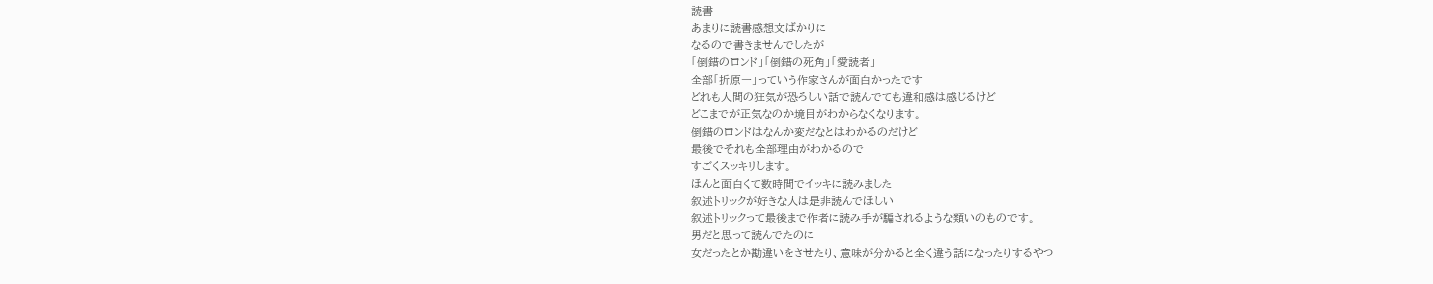読書
あまりに読書感想文ばかりに
なるので書きませんでしたが
「倒錯のロンド」「倒錯の死角」「愛読者」
全部「折原一」っていう作家さんが面白かったです
どれも人間の狂気が恐ろしい話で読んでても違和感は感じるけど
どこまでが正気なのか境目がわからなくなります。
倒錯のロンドはなんか変だなとはわかるのだけど
最後でそれも全部理由がわかるので
すごくスッキリします。
ほんと面白くて数時間でイッキに読みました
叙述トリックが好きな人は是非読んでほしい
叙述トリックって最後まで作者に読み手が騙されるような類いのものです。
男だと思って読んでたのに
女だったとか勘違いをさせたり、意味が分かると全く違う話になったりするやつ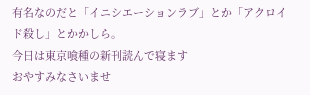有名なのだと「イニシエーションラブ」とか「アクロイド殺し」とかかしら。
今日は東京喰種の新刊読んで寝ます
おやすみなさいませ